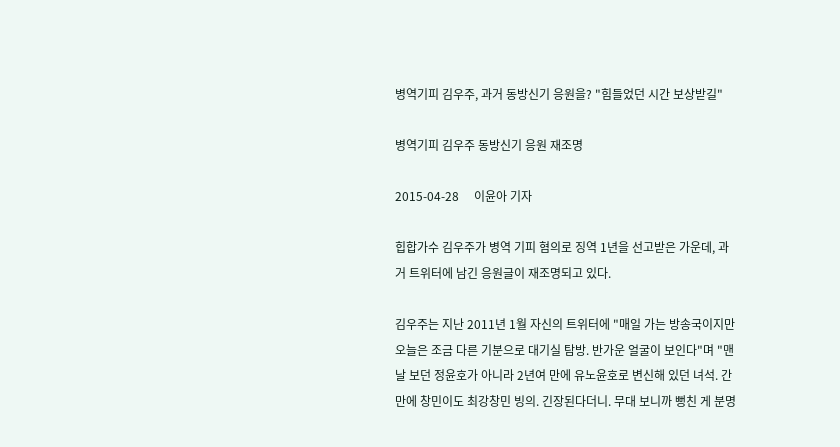병역기피 김우주, 과거 동방신기 응원을? "힘들었던 시간 보상받길"

병역기피 김우주 동방신기 응원 재조명

2015-04-28     이윤아 기자

힙합가수 김우주가 병역 기피 혐의로 징역 1년을 선고받은 가운데, 과거 트위터에 남긴 응원글이 재조명되고 있다.

김우주는 지난 2011년 1월 자신의 트위터에 "매일 가는 방송국이지만 오늘은 조금 다른 기분으로 대기실 탐방. 반가운 얼굴이 보인다"며 "맨날 보던 정윤호가 아니라 2년여 만에 유노윤호로 변신해 있던 녀석. 간만에 창민이도 최강창민 빙의. 긴장된다더니. 무대 보니까 뻥친 게 분명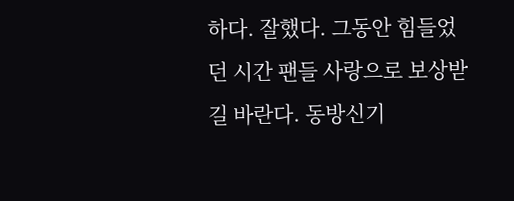하다. 잘했다. 그동안 힘들었던 시간 팬들 사랑으로 보상받길 바란다. 동방신기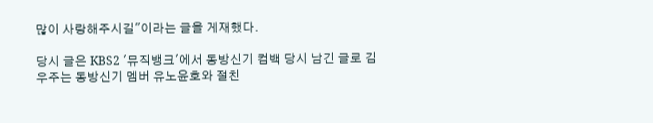많이 사랑해주시길"이라는 글을 게재했다.

당시 글은 KBS2 '뮤직뱅크'에서 동방신기 컴백 당시 남긴 글로 김우주는 동방신기 멤버 유노윤호와 절친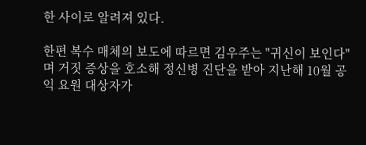한 사이로 알려져 있다.

한편 복수 매체의 보도에 따르면 김우주는 "귀신이 보인다"며 거짓 증상을 호소해 정신병 진단을 받아 지난해 10월 공익 요원 대상자가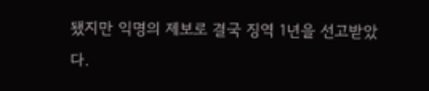됐지만 익명의 제보로 결국 징역 1년을 선고받았다.